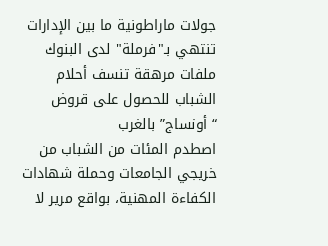جولات ماراطونية ما بين الإدارات تنتهي بـ"فرملة" لدى البنوك
ملفات مرهقة تنسف أحلام الشباب للحصول على قروض “أونساج” بالغرب
اصطدم المئات من الشباب من خريجي الجامعات وحملة شهادات الكفاءة المهنية، بواقع مرير لا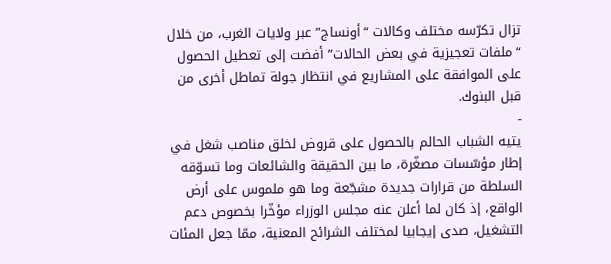تزال تكرّسه مختلف وكالات “أونساج” عبر ولايات الغرب، من خلال “ملفات تعجيزية في بعض الحالات” أفضت إلى تعطيل الحصول على الموافقة على المشاريع في انتظار جولة تماطل أخرى من قبل البنوك.
-
يتيه الشباب الحالم بالحصول على قروض لخلق مناصب شغل في إطار مؤسّسات مصغّرة، ما بين الحقيقة والشائعات وما تسوّقه السلطة من قرارات جديدة مشجّعة وما هو ملموس على أرض الواقع، إذ كان لما أعلن عنه مجلس الوزراء مؤخّرا بخصوص دعم التشغيل، صدى إيجابيا لمختلف الشرائح المعنية، ممّا جعل المئات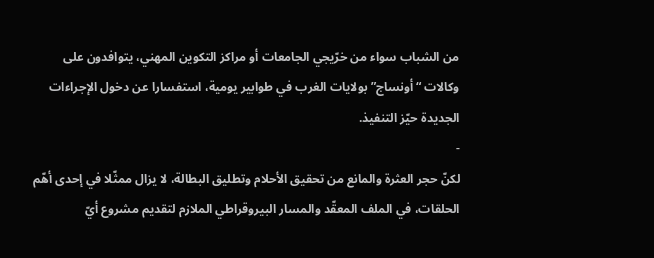من الشباب سواء من خرّيجي الجامعات أو مراكز التكوين المهني، يتوافدون على وكالات “أونساج” بولايات الغرب في طوابير يومية، استفسارا عن دخول الإجراءات الجديدة حيّز التنفيذ.
-
لكنّ حجر العثرة والمانع من تحقيق الأحلام وتطليق البطالة، لا يزال ممثّلا في إحدى أهّم الحلقات، في الملف المعقّد والمسار البيروقراطي الملازم لتقديم مشروع أيّ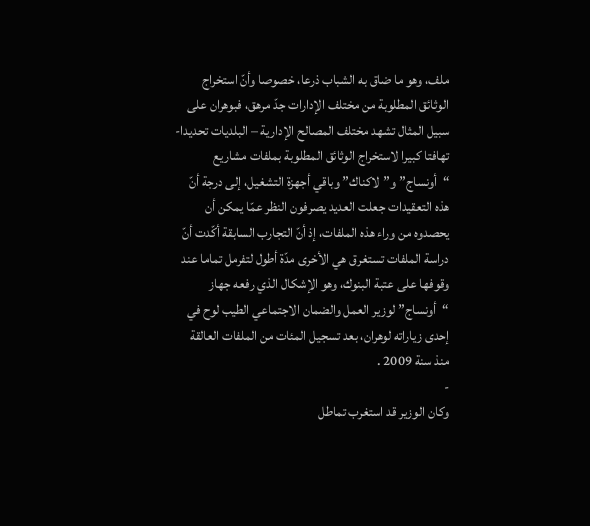ملف، وهو ما ضاق به الشباب ذرعا، خصوصا وأنّ استخراج الوثائق المطلوبة من مختلف الإدارات جدّ مرهق، فبوهران على سبيل المثال تشهد مختلف المصالح الإدارية – البلديات تحديدا- تهافتا كبيرا لاستخراج الوثائق المطلوبة بملفات مشاريع “أونساج” و”لاكناك” وباقي أجهزة التشغيل، إلى درجة أنّ هذه التعقيدات جعلت العديد يصرفون النظر عمّا يمكن أن يحصدوه من وراء هذه الملفات، إذ أنّ التجارب السابقة أكّدت أنّ دراسة الملفات تستغرق هي الأخرى مدّة أطول لتفرمل تماما عند وقوفها على عتبة البنوك، وهو الإشكال الذي رفعه جهاز “أونساج” لوزير العمل والضمان الاجتماعي الطيب لوح في إحدى زياراته لوهران، بعد تسجيل المئات من الملفات العالقة منذ سنة 2009 .
-
وكان الوزير قد استغرب تماطل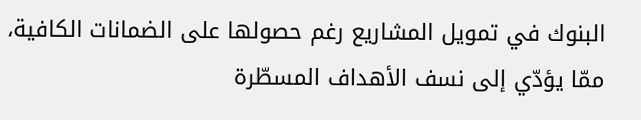البنوك في تمويل المشاريع رغم حصولها على الضمانات الكافية، ممّا يؤدّي إلى نسف الأهداف المسطّرة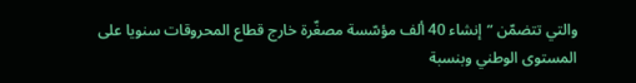والتي تتضمّن “إنشاء 40 ألف مؤسّسة مصغّرة خارج قطاع المحروقات سنويا على المستوى الوطني وبنسبة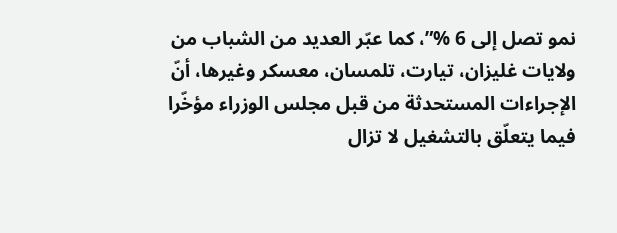نمو تصل إلى 6 %”، كما عبّر العديد من الشباب من ولايات غليزان، تيارت، تلمسان، معسكر وغيرها، أنّ الإجراءات المستحدثة من قبل مجلس الوزراء مؤخّرا فيما يتعلّق بالتشغيل لا تزال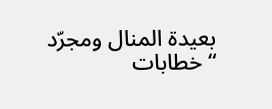بعيدة المنال ومجرّد “خطابات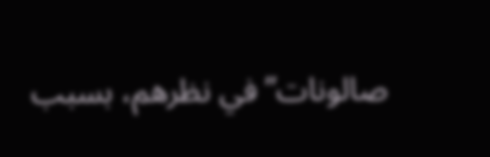صالونات” في نظرهم، بسبب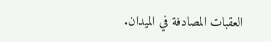العقبات المصادفة في الميدان.